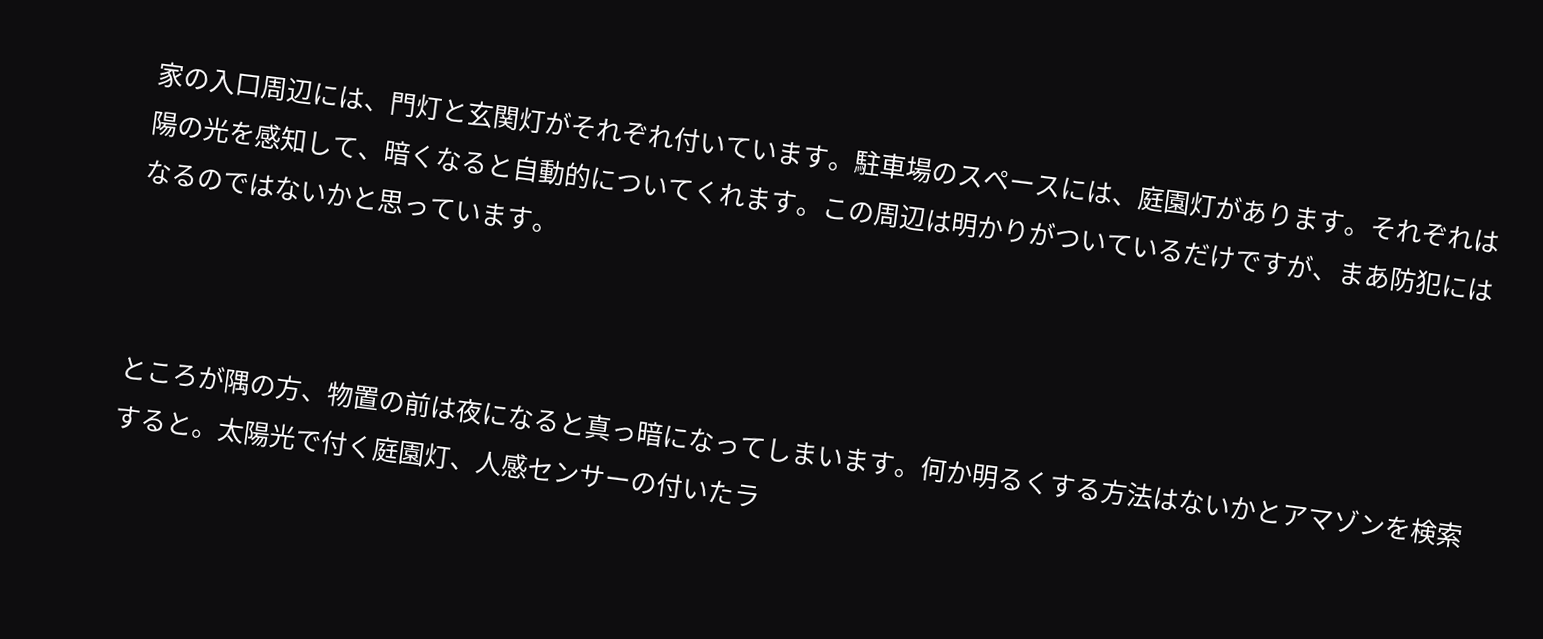家の入口周辺には、門灯と玄関灯がそれぞれ付いています。駐車場のスペースには、庭園灯があります。それぞれは陽の光を感知して、暗くなると自動的についてくれます。この周辺は明かりがついているだけですが、まあ防犯にはなるのではないかと思っています。



ところが隅の方、物置の前は夜になると真っ暗になってしまいます。何か明るくする方法はないかとアマゾンを検索すると。太陽光で付く庭園灯、人感センサーの付いたラ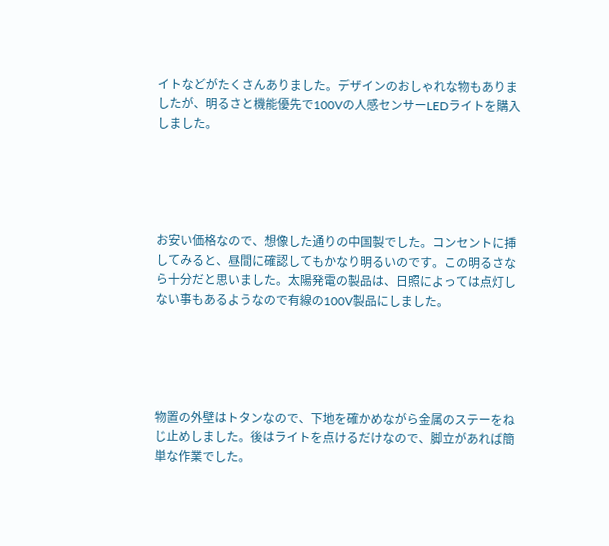イトなどがたくさんありました。デザインのおしゃれな物もありましたが、明るさと機能優先で100Vの人感センサーLEDライトを購入しました。





お安い価格なので、想像した通りの中国製でした。コンセントに挿してみると、昼間に確認してもかなり明るいのです。この明るさなら十分だと思いました。太陽発電の製品は、日照によっては点灯しない事もあるようなので有線の100V製品にしました。





物置の外壁はトタンなので、下地を確かめながら金属のステーをねじ止めしました。後はライトを点けるだけなので、脚立があれば簡単な作業でした。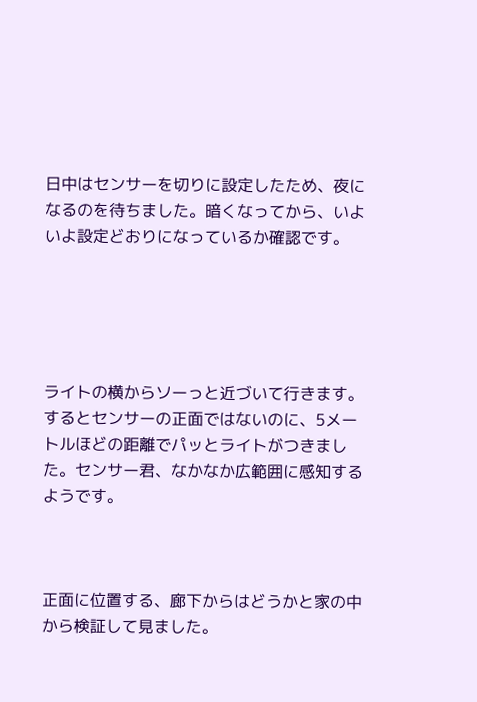日中はセンサーを切りに設定したため、夜になるのを待ちました。暗くなってから、いよいよ設定どおりになっているか確認です。





ライトの横からソーっと近づいて行きます。するとセンサーの正面ではないのに、5メートルほどの距離でパッとライトがつきました。センサー君、なかなか広範囲に感知するようです。



正面に位置する、廊下からはどうかと家の中から検証して見ました。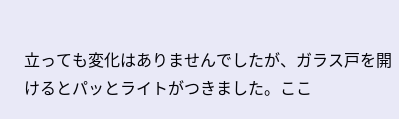立っても変化はありませんでしたが、ガラス戸を開けるとパッとライトがつきました。ここ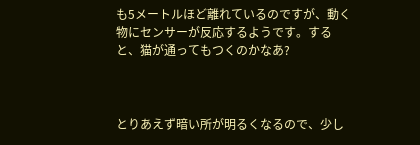も5メートルほど離れているのですが、動く物にセンサーが反応するようです。すると、猫が通ってもつくのかなあ?



とりあえず暗い所が明るくなるので、少し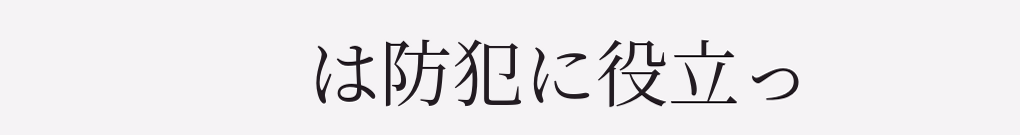は防犯に役立っ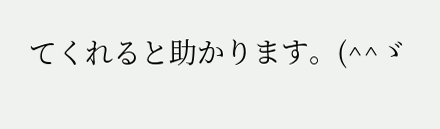てくれると助かります。(^^ゞ